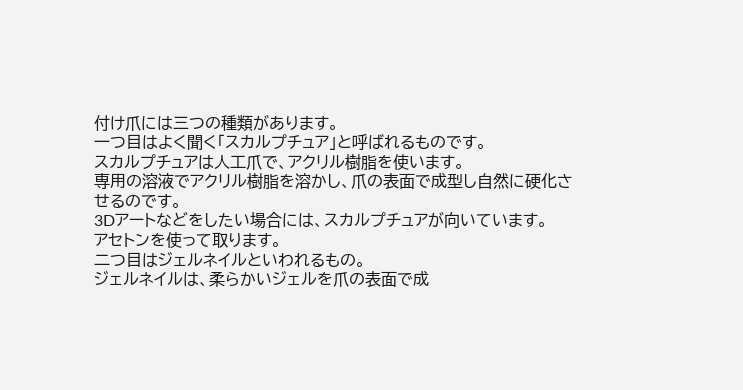付け爪には三つの種類があります。
一つ目はよく聞く「スカルプチュア」と呼ばれるものです。
スカルプチュアは人工爪で、アクリル樹脂を使います。
専用の溶液でアクリル樹脂を溶かし、爪の表面で成型し自然に硬化させるのです。
3Dアートなどをしたい場合には、スカルプチュアが向いています。
アセトンを使って取ります。
二つ目はジェルネイルといわれるもの。
ジェルネイルは、柔らかいジェルを爪の表面で成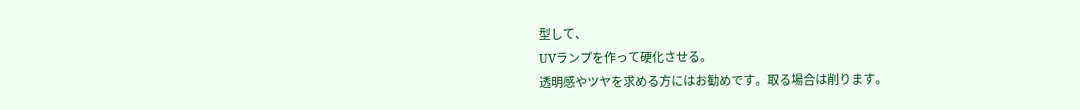型して、
UVランプを作って硬化させる。
透明感やツヤを求める方にはお勧めです。取る場合は削ります。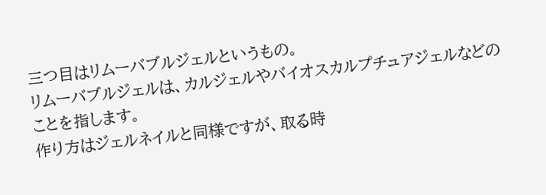三つ目はリムーバブルジェルというもの。
リムーバブルジェルは、カルジェルやバイオスカルプチュアジェルなどのことを指します。
作り方はジェルネイルと同様ですが、取る時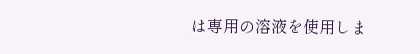は専用の溶液を使用しま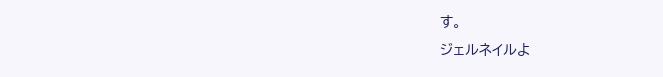す。
ジェルネイルよ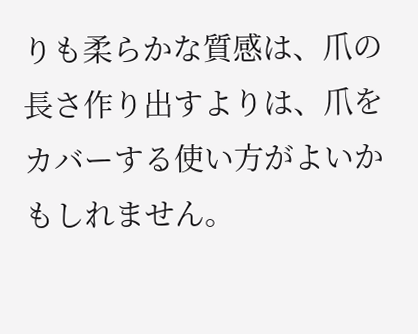りも柔らかな質感は、爪の長さ作り出すよりは、爪をカバーする使い方がよいかもしれません。